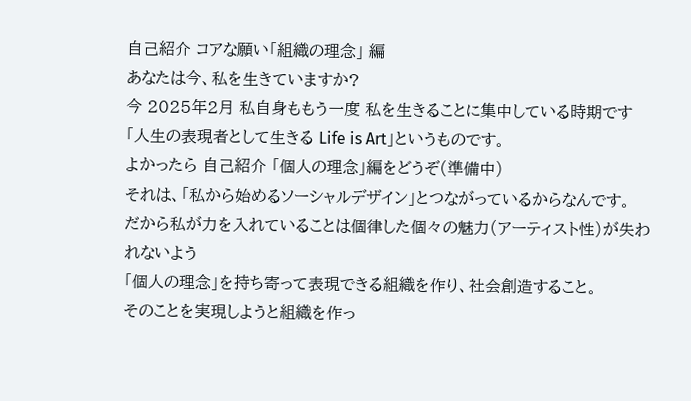自己紹介 コアな願い「組織の理念」 編
あなたは今、私を生きていますか?
今 2025年2月 私自身ももう一度 私を生きることに集中している時期です
「人生の表現者として生きる Life is Art」というものです。
よかったら 自己紹介 「個人の理念」編をどうぞ(準備中)
それは、「私から始めるソーシャルデザイン」とつながっているからなんです。
だから私が力を入れていることは個律した個々の魅力(アーティスト性)が失われないよう
「個人の理念」を持ち寄って表現できる組織を作り、社会創造すること。
そのことを実現しようと組織を作っ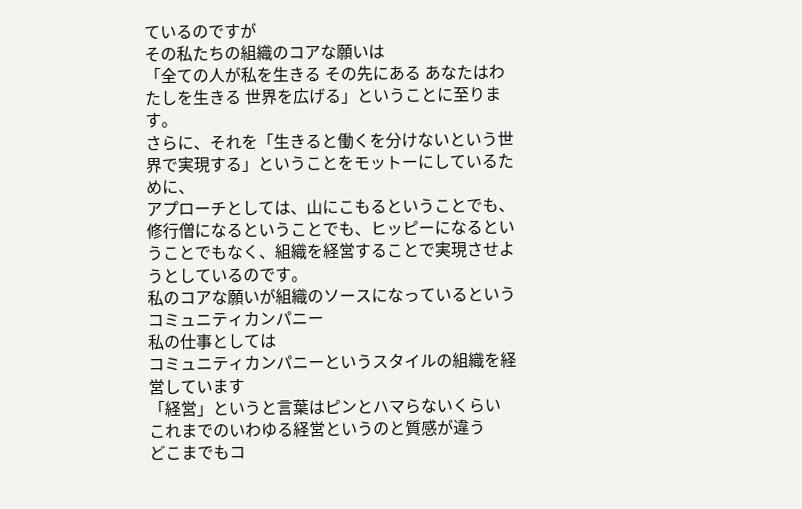ているのですが
その私たちの組織のコアな願いは
「全ての人が私を生きる その先にある あなたはわたしを生きる 世界を広げる」ということに至ります。
さらに、それを「生きると働くを分けないという世界で実現する」ということをモットーにしているために、
アプローチとしては、山にこもるということでも、修行僧になるということでも、ヒッピーになるということでもなく、組織を経営することで実現させようとしているのです。
私のコアな願いが組織のソースになっているというコミュニティカンパニー
私の仕事としては
コミュニティカンパニーというスタイルの組織を経営しています
「経営」というと言葉はピンとハマらないくらい
これまでのいわゆる経営というのと質感が違う
どこまでもコ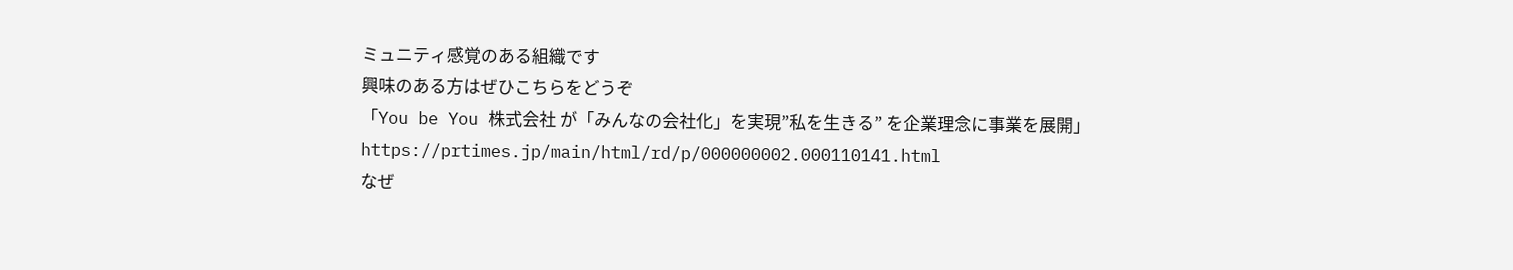ミュニティ感覚のある組織です
興味のある方はぜひこちらをどうぞ
「You be You 株式会社 が「みんなの会社化」を実現”私を生きる” を企業理念に事業を展開」
https://prtimes.jp/main/html/rd/p/000000002.000110141.html
なぜ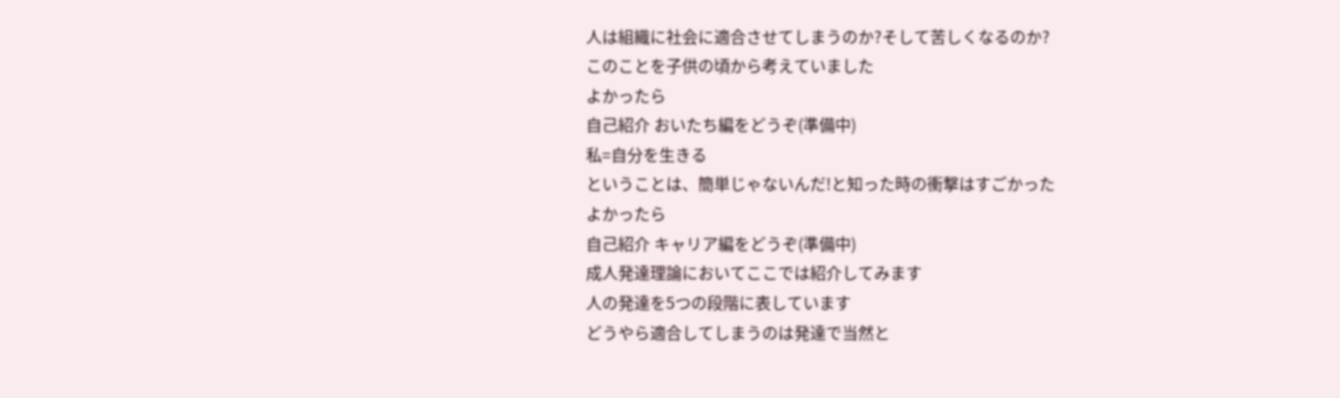人は組織に社会に適合させてしまうのか?そして苦しくなるのか?
このことを子供の頃から考えていました
よかったら
自己紹介 おいたち編をどうぞ(準備中)
私=自分を生きる
ということは、簡単じゃないんだ!と知った時の衝撃はすごかった
よかったら
自己紹介 キャリア編をどうぞ(準備中)
成人発達理論においてここでは紹介してみます
人の発達を5つの段階に表しています
どうやら適合してしまうのは発達で当然と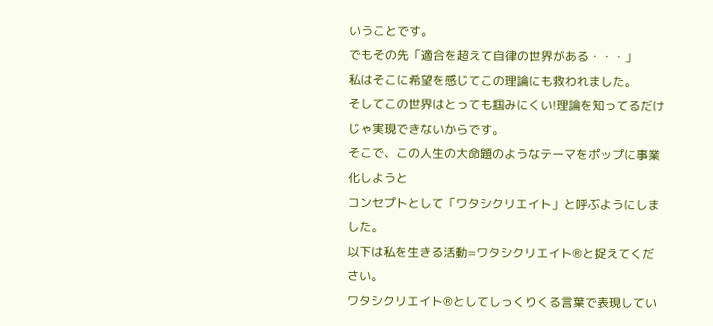いうことです。
でもその先「適合を超えて自律の世界がある・・・」
私はそこに希望を感じてこの理論にも救われました。
そしてこの世界はとっても掴みにくい!理論を知ってるだけじゃ実現できないからです。
そこで、この人生の大命題のようなテーマをポップに事業化しようと
コンセプトとして「ワタシクリエイト」と呼ぶようにしました。
以下は私を生きる活動=ワタシクリエイト®と捉えてください。
ワタシクリエイト®としてしっくりくる言葉で表現してい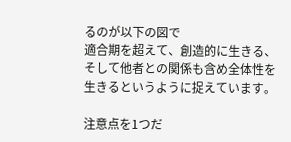るのが以下の図で
適合期を超えて、創造的に生きる、そして他者との関係も含め全体性を生きるというように捉えています。

注意点を1つだ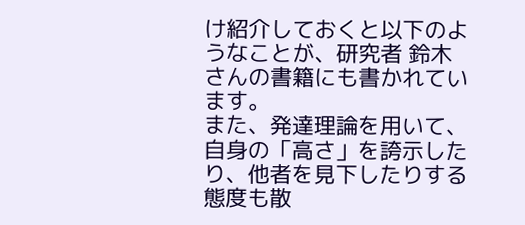け紹介しておくと以下のようなことが、研究者 鈴木さんの書籍にも書かれています。
また、発達理論を用いて、自身の「高さ」を誇示したり、他者を見下したりする態度も散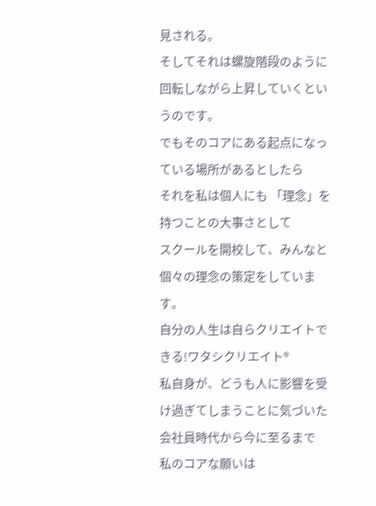見される。
そしてそれは螺旋階段のように回転しながら上昇していくというのです。
でもそのコアにある起点になっている場所があるとしたら
それを私は個人にも 「理念」を持つことの大事さとして
スクールを開校して、みんなと個々の理念の策定をしています。
自分の人生は自らクリエイトできる!ワタシクリエイト®
私自身が、どうも人に影響を受け過ぎてしまうことに気づいた会社員時代から今に至るまで
私のコアな願いは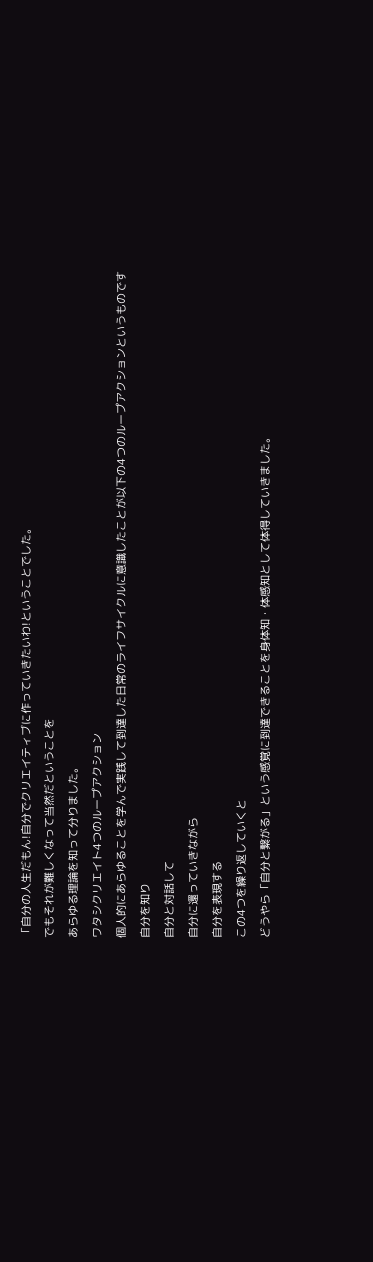「自分の人生だもん!自分でクリエイティブに作っていきたいわ!ということでした。
でもそれが難しくなって当然だということを
あらゆる理論を知って分りました。
ワタシクリエイト4つのループアクション
個人的にあらゆることを学んで実践して到達した日常のライフサイクルに意識したことが以下の4つのループアクションというものです
自分を知り
自分と対話して
自分に還っていきながら
自分を表現する
この4つを繰り返していくと
どうやら「自分と繋がる」という感覚に到達できることを身体知・体感知として体得していきました。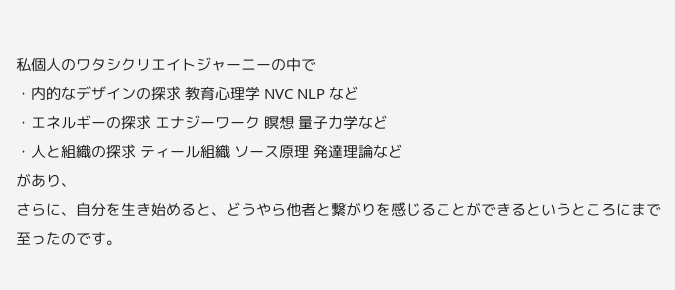私個人のワタシクリエイトジャーニーの中で
・内的なデザインの探求 教育心理学 NVC NLP など
・エネルギーの探求 エナジーワーク 瞑想 量子力学など
・人と組織の探求 ティール組織 ソース原理 発達理論など
があり、
さらに、自分を生き始めると、どうやら他者と繋がりを感じることができるというところにまで至ったのです。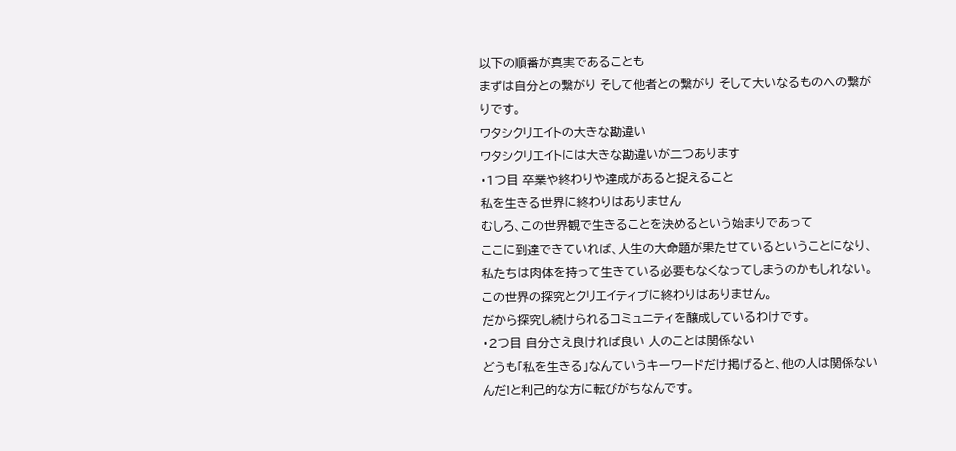以下の順番が真実であることも
まずは自分との繋がり そして他者との繋がり そして大いなるものへの繋がりです。
ワタシクリエイトの大きな勘違い
ワタシクリエイトには大きな勘違いが二つあります
・1つ目 卒業や終わりや達成があると捉えること
私を生きる世界に終わりはありません
むしろ、この世界観で生きることを決めるという始まりであって
ここに到達できていれば、人生の大命題が果たせているということになり、私たちは肉体を持って生きている必要もなくなってしまうのかもしれない。
この世界の探究とクリエイティブに終わりはありません。
だから探究し続けられるコミュニティを醸成しているわけです。
・2つ目 自分さえ良ければ良い 人のことは関係ない
どうも「私を生きる」なんていうキーワードだけ掲げると、他の人は関係ないんだ!と利己的な方に転びがちなんです。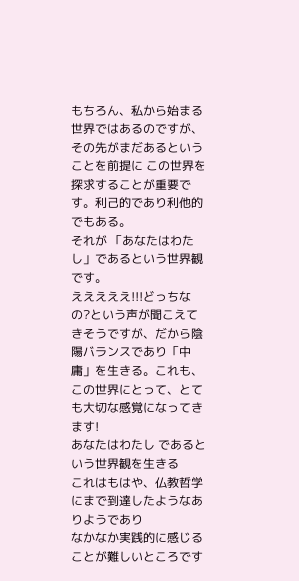もちろん、私から始まる世界ではあるのですが、その先がまだあるということを前提に この世界を探求することが重要です。利己的であり利他的でもある。
それが 「あなたはわたし」であるという世界観です。
えええええ!!!どっちなの?という声が聞こえてきそうですが、だから陰陽バランスであり「中庸」を生きる。これも、この世界にとって、とても大切な感覚になってきます!
あなたはわたし であるという世界観を生きる
これはもはや、仏教哲学にまで到達したようなありようであり
なかなか実践的に感じることが難しいところです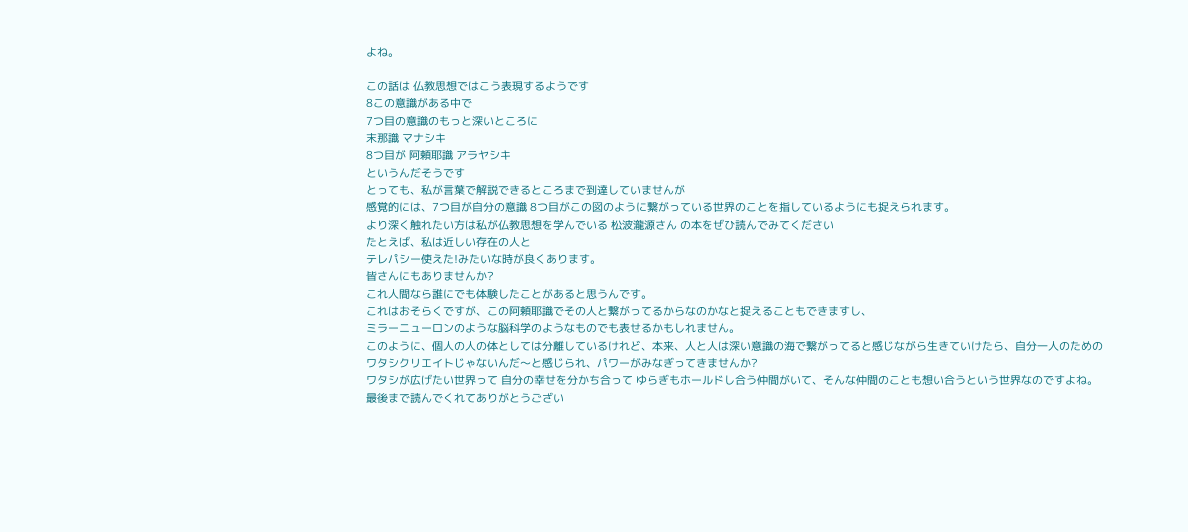よね。

この話は 仏教思想ではこう表現するようです
8この意識がある中で
7つ目の意識のもっと深いところに
末那識 マナシキ
8つ目が 阿頼耶識 アラヤシキ
というんだそうです
とっても、私が言葉で解説できるところまで到達していませんが
感覚的には、7つ目が自分の意識 8つ目がこの図のように繋がっている世界のことを指しているようにも捉えられます。
より深く触れたい方は私が仏教思想を学んでいる 松波瀧源さん の本をぜひ読んでみてください
たとえば、私は近しい存在の人と
テレパシー使えた!みたいな時が良くあります。
皆さんにもありませんか?
これ人間なら誰にでも体験したことがあると思うんです。
これはおそらくですが、この阿頼耶識でその人と繋がってるからなのかなと捉えることもできますし、
ミラーニューロンのような脳科学のようなものでも表せるかもしれません。
このように、個人の人の体としては分離しているけれど、本来、人と人は深い意識の海で繋がってると感じながら生きていけたら、自分一人のための
ワタシクリエイトじゃないんだ〜と感じられ、パワーがみなぎってきませんか?
ワタシが広げたい世界って 自分の幸せを分かち合って ゆらぎもホールドし合う仲間がいて、そんな仲間のことも想い合うという世界なのですよね。
最後まで読んでくれてありがとうござい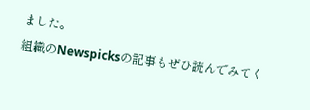ました。
組織のNewspicksの記事もぜひ読んでみてく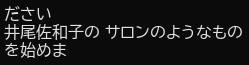ださい
井尾佐和子の サロンのようなものを始めま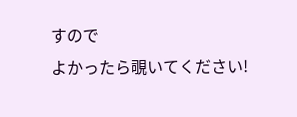すので
よかったら覗いてください!